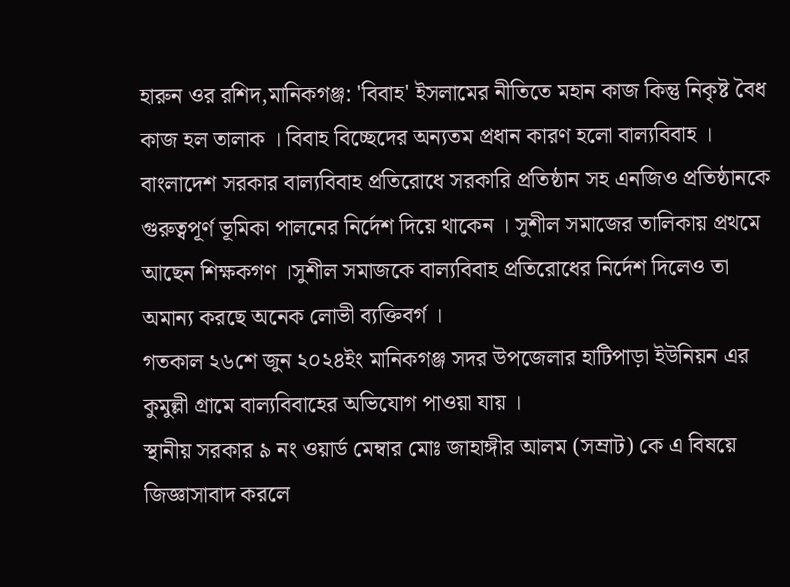হারুন ওর রশিদ,মানিকগঞ্জ: 'বিবাহ' ইসলামের নীতিতে মহান কাজ কিন্তু নিকৃষ্ট বৈধ কাজ হল তালাক । বিবাহ বিচ্ছেদের অন্যতম প্রধান কারণ হলো বাল্যবিবাহ । বাংলাদেশ সরকার বাল্যবিবাহ প্রতিরোধে সরকারি প্রতিষ্ঠান সহ এনজিও প্রতিষ্ঠানকে গুরুত্বপূর্ণ ভূমিকা পালনের নির্দেশ দিয়ে থাকেন । সুশীল সমাজের তালিকায় প্রথমে আছেন শিক্ষকগণ ।সুশীল সমাজকে বাল্যবিবাহ প্রতিরোধের নির্দেশ দিলেও তা অমান্য করছে অনেক লোভী ব্যক্তিবর্গ ।
গতকাল ২৬শে জুন ২০২৪ইং মানিকগঞ্জ সদর উপজেলার হাটিপাড়া ইউনিয়ন এর কুমুল্লী গ্রামে বাল্যবিবাহের অভিযোগ পাওয়া যায় ।
স্থানীয় সরকার ৯ নং ওয়ার্ড মেম্বার মোঃ জাহাঙ্গীর আলম (সম্রাট) কে এ বিষয়ে জিজ্ঞাসাবাদ করলে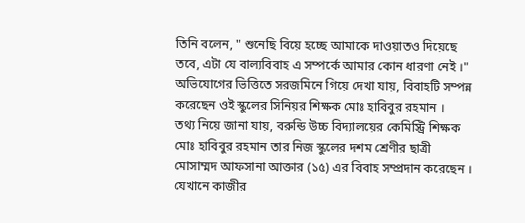তিনি বলেন, " শুনেছি বিয়ে হচ্ছে আমাকে দাওয়াতও দিয়েছে তবে, এটা যে বাল্যবিবাহ এ সম্পর্কে আমার কোন ধারণা নেই ।"
অভিযোগের ভিত্তিতে সরজমিনে গিয়ে দেখা যায়, বিবাহটি সম্পন্ন করেছেন ওই স্কুলের সিনিয়র শিক্ষক মোঃ হাবিবুর রহমান ।
তথ্য নিয়ে জানা যায়, বরুন্ডি উচ্চ বিদ্যালয়ের কেমিস্ট্রি শিক্ষক মোঃ হাবিবুর রহমান তার নিজ স্কুলের দশম শ্রেণীর ছাত্রী মোসাম্মদ আফসানা আক্তার (১৫) এর বিবাহ সম্প্রদান করেছেন । যেখানে কাজীর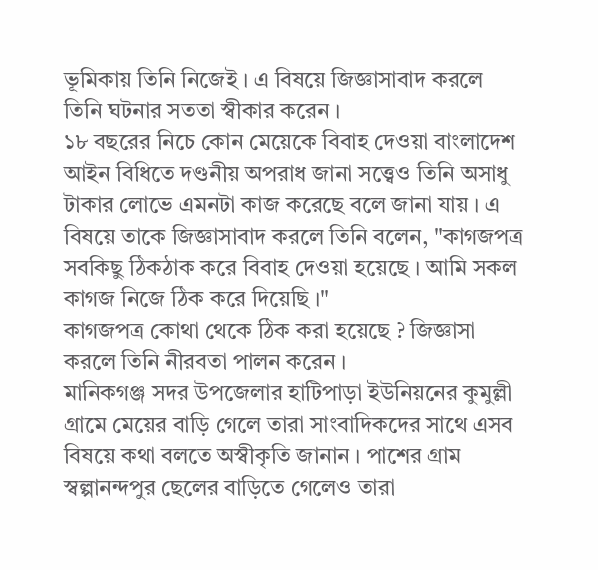ভূমিকায় তিনি নিজেই । এ বিষয়ে জিজ্ঞাসাবাদ করলে তিনি ঘটনার সততা স্বীকার করেন ।
১৮ বছরের নিচে কোন মেয়েকে বিবাহ দেওয়া বাংলাদেশ আইন বিধিতে দণ্ডনীয় অপরাধ জানা সত্ত্বেও তিনি অসাধু টাকার লোভে এমনটা কাজ করেছে বলে জানা যায় । এ বিষয়ে তাকে জিজ্ঞাসাবাদ করলে তিনি বলেন, "কাগজপত্র সবকিছু ঠিকঠাক করে বিবাহ দেওয়া হয়েছে । আমি সকল কাগজ নিজে ঠিক করে দিয়েছি ।"
কাগজপত্র কোথা থেকে ঠিক করা হয়েছে ? জিজ্ঞাসা করলে তিনি নীরবতা পালন করেন ।
মানিকগঞ্জ সদর উপজেলার হাটিপাড়া ইউনিয়নের কুমুল্লী গ্রামে মেয়ের বাড়ি গেলে তারা সাংবাদিকদের সাথে এসব বিষয়ে কথা বলতে অস্বীকৃতি জানান । পাশের গ্রাম স্বল্পানন্দপুর ছেলের বাড়িতে গেলেও তারা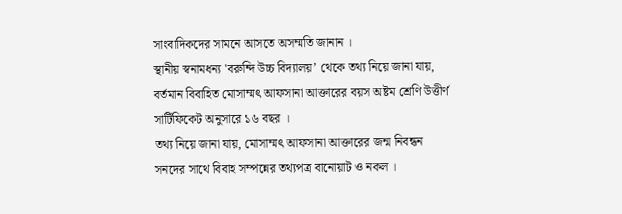সাংবাদিকদের সামনে আসতে অসম্মতি জানান ।
স্থানীয় স্বনামধন্য 'বরুন্দি উচ্চ বিদ্যালয়’ থেকে তথ্য নিয়ে জানা যায়, বর্তমান বিবাহিত মোসাম্মৎ আফসানা আক্তারের বয়স অষ্টম শ্রেণি উত্তীর্ণ সার্টিফিকেট অনুসারে ১৬ বছর ।
তথ্য নিয়ে জানা যায়, মোসাম্মৎ আফসানা আক্তারের জন্ম নিবন্ধন সনদের সাথে বিবাহ সম্পন্নের তথ্যপত্র বানোয়াট ও নকল ।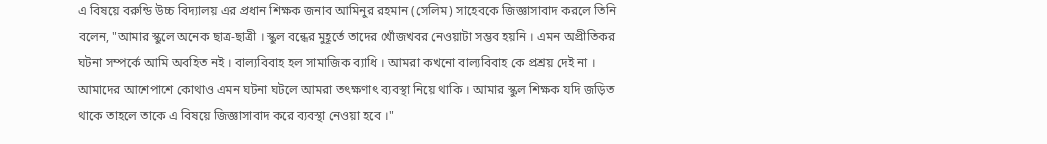এ বিষয়ে বরুন্ডি উচ্চ বিদ্যালয় এর প্রধান শিক্ষক জনাব আমিনুর রহমান (সেলিম) সাহেবকে জিজ্ঞাসাবাদ করলে তিনি বলেন, "আমার স্কুলে অনেক ছাত্র-ছাত্রী । স্কুল বন্ধের মুহূর্তে তাদের খোঁজখবর নেওয়াটা সম্ভব হয়নি । এমন অপ্রীতিকর ঘটনা সম্পর্কে আমি অবহিত নই । বাল্যবিবাহ হল সামাজিক ব্যাধি । আমরা কখনো বাল্যবিবাহ কে প্রশ্রয় দেই না । আমাদের আশেপাশে কোথাও এমন ঘটনা ঘটলে আমরা তৎক্ষণাৎ ব্যবস্থা নিয়ে থাকি । আমার স্কুল শিক্ষক যদি জড়িত থাকে তাহলে তাকে এ বিষয়ে জিজ্ঞাসাবাদ করে ব্যবস্থা নেওয়া হবে ।"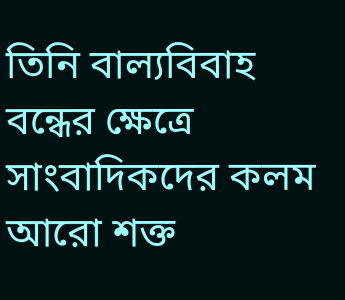তিনি বাল্যবিবাহ বন্ধের ক্ষেত্রে সাংবাদিকদের কলম আরো শক্ত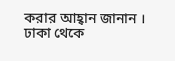করার আহ্বান জানান ।
ঢাকা থেকে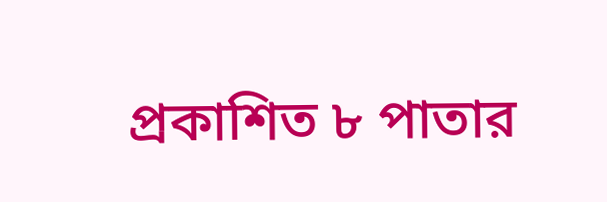প্রকাশিত ৮ পাতার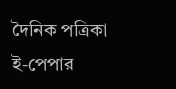দৈনিক পত্রিকা
ই-পেপার